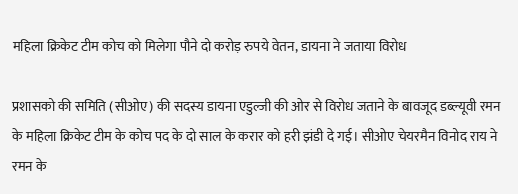महिला क्रिकेट टीम कोच को मिलेगा पौने दो करोड़ रुपये वेतन, डायना ने जताया विरोध

प्रशासको की समिति (सीओए) की सदस्य डायना एडुल्जी की ओर से विरोध जताने के बावजूद डब्ल्यूवी रमन के महिला क्रिकेट टीम के कोच पद के दो साल के करार को हरी झंडी दे गई। सीओए चेयरमैन विनोद राय ने रमन के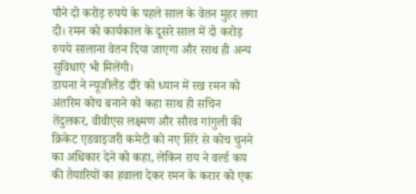पौने दो करोड़ रुपये के पहले साल के वेतन मुहर लगा दी। रमन को कार्यकाल के दूसरे साल में दो करोड़ रुपये सालाना वेतन दिया जाएगा और साथ ही अन्य सुविधाएं भी मिलेंगी।
डायना ने न्यूजीलैंड दौरे को ध्यान में रख रमन को अंतरिम कोच बनाने को कहा साथ ही सचिन तेंदुलकर, वीवीएस लक्ष्मण और सौरव गांगुली की क्रिकेट एडवाइजरी कमेटी को नए सिरे से कोच चुनने का अधिकार देने को कहा, लेकिन राय ने वर्ल्ड कप की तैयारियों का हवाला देकर रमन के करार को एक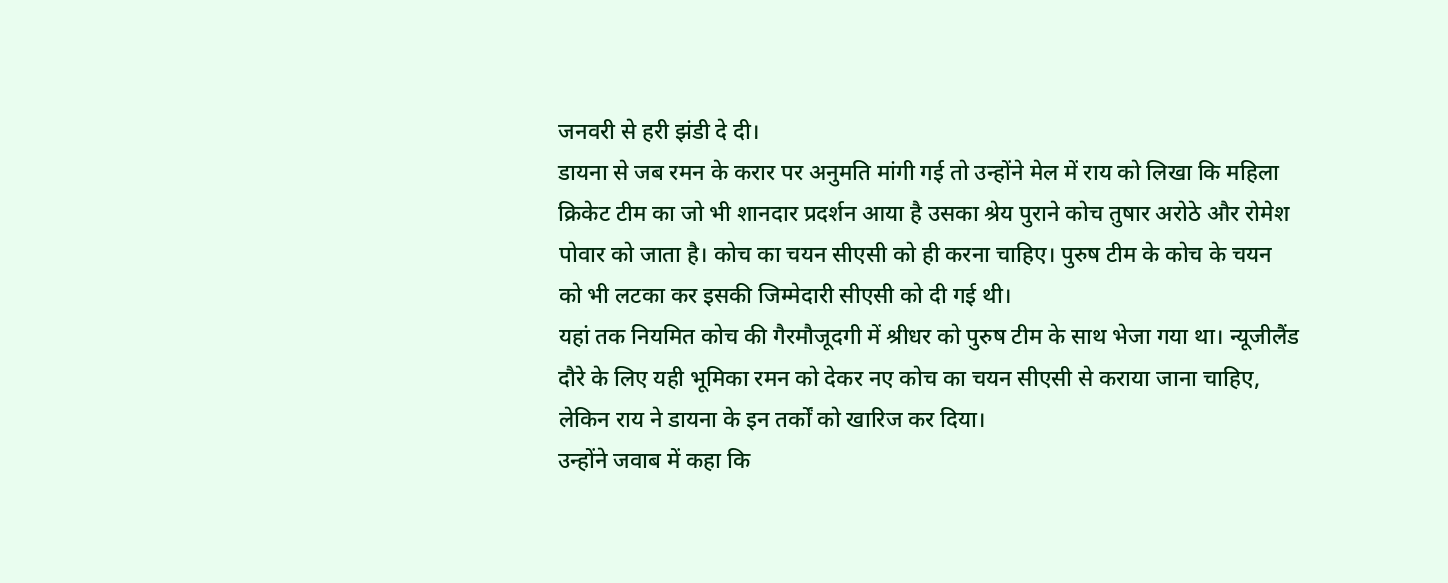जनवरी से हरी झंडी दे दी।
डायना से जब रमन के करार पर अनुमति मांगी गई तो उन्होंने मेल में राय को लिखा कि महिला क्रिकेट टीम का जो भी शानदार प्रदर्शन आया है उसका श्रेय पुराने कोच तुषार अरोठे और रोमेश पोवार को जाता है। कोच का चयन सीएसी को ही करना चाहिए। पुरुष टीम के कोच के चयन को भी लटका कर इसकी जिम्मेदारी सीएसी को दी गई थी।
यहां तक नियमित कोच की गैरमौजूदगी में श्रीधर को पुरुष टीम के साथ भेजा गया था। न्यूजीलैंड दौरे के लिए यही भूमिका रमन को देकर नए कोच का चयन सीएसी से कराया जाना चाहिए, लेकिन राय ने डायना के इन तर्कों को खारिज कर दिया।
उन्होंने जवाब में कहा कि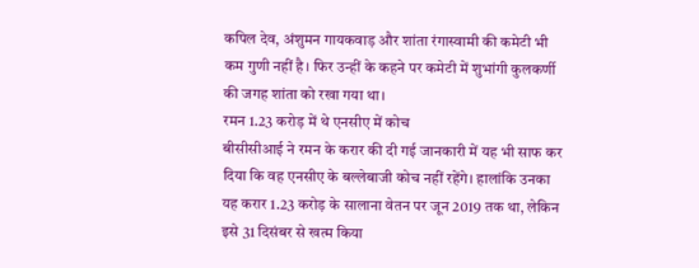कपिल देव, अंशुमन गायकवाड़ और शांता रंगास्वामी की कमेटी भी कम गुणी नहीं है। फिर उन्हीं के कहने पर कमेटी में शुभांगी कुलकर्णी की जगह शांता को रखा गया था।
रमन 1.23 करोड़ में थे एनसीए में कोच
बीसीसीआई ने रमन के करार की दी गई जानकारी में यह भी साफ कर दिया कि वह एनसीए के बल्लेबाजी कोच नहीं रहेंगे। हालांकि उनका यह करार 1.23 करोड़ के सालाना वेतन पर जून 2019 तक था, लेकिन इसे 31 दिसंबर से खत्म किया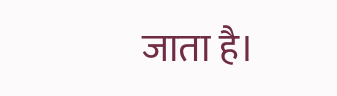जाता है।